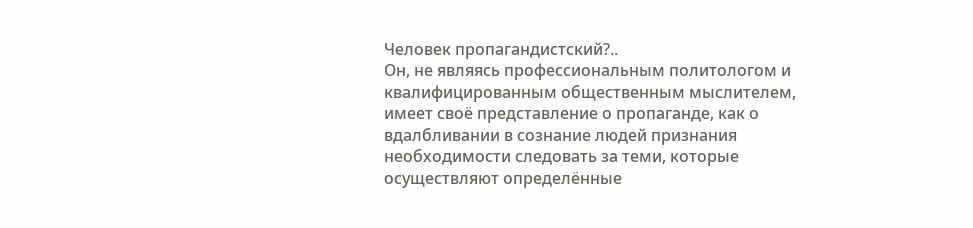Человек пропагандистский?..
Он, не являясь профессиональным политологом и квалифицированным общественным мыслителем, имеет своё представление о пропаганде, как о вдалбливании в сознание людей признания необходимости следовать за теми, которые осуществляют определённые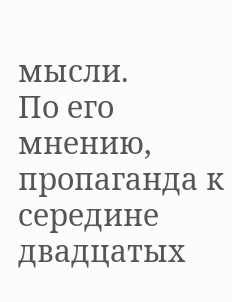мысли.
По его мнению, пропаганда к середине двадцатых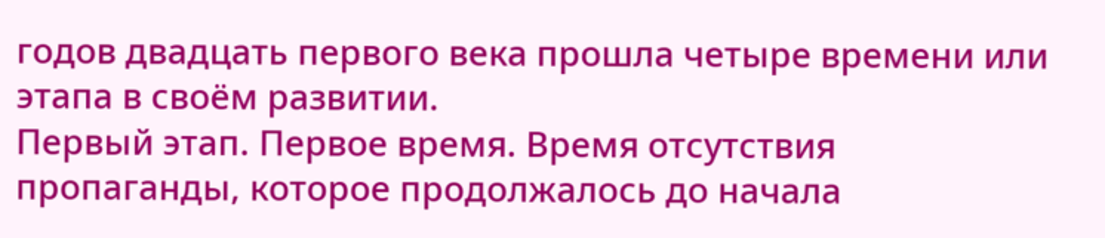годов двадцать первого века прошла четыре времени или этапа в своём развитии.
Первый этап. Первое время. Время отсутствия пропаганды, которое продолжалось до начала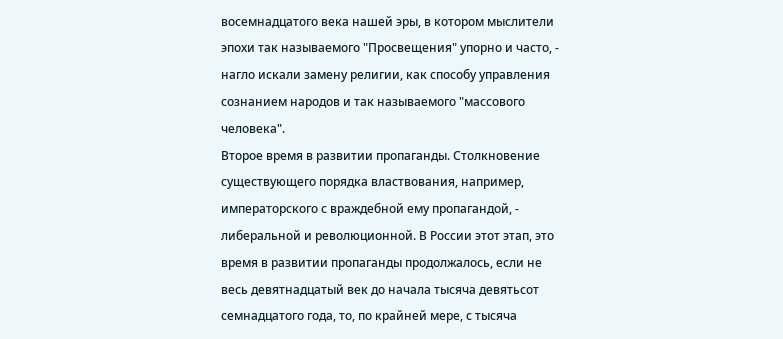восемнадцатого века нашей эры, в котором мыслители эпохи так называемого "Просвещения" упорно и часто, - нагло искали замену религии, как способу управления сознанием народов и так называемого "массового человека".
Второе время в развитии пропаганды. Столкновение существующего порядка властвования, например, императорского с враждебной ему пропагандой, - либеральной и революционной. В России этот этап, это время в развитии пропаганды продолжалось, если не весь девятнадцатый век до начала тысяча девятьсот семнадцатого года, то, по крайней мере, с тысяча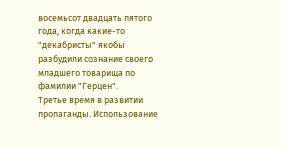восемьсот двадцать пятого года, когда какие-то "декабристы" якобы разбудили сознание своего младшего товарища по фамилии "Герцен".
Третье время в развитии пропаганды. Использование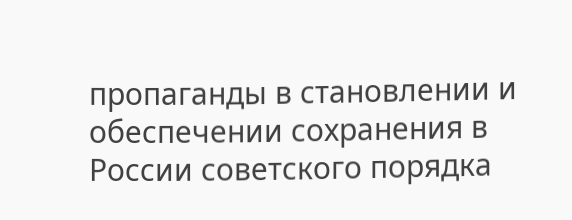пропаганды в становлении и обеспечении сохранения в России советского порядка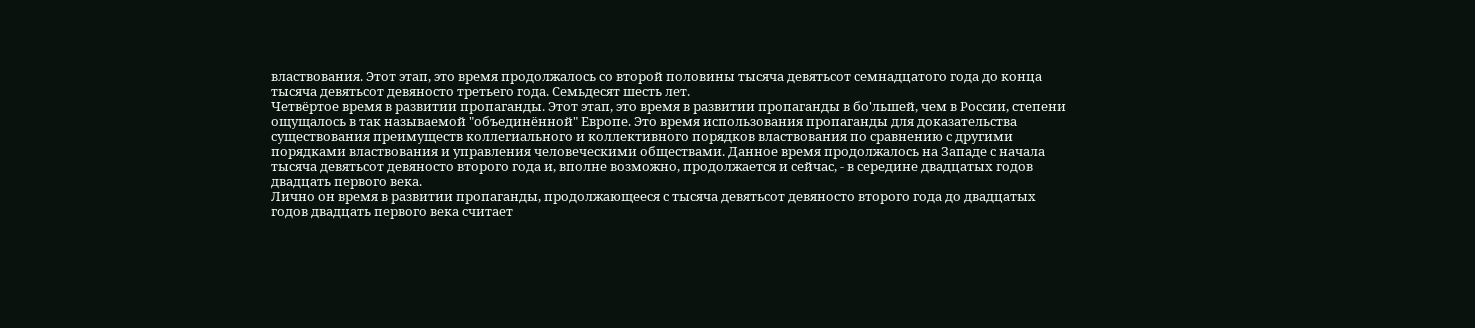властвования. Этот этап, это время продолжалось со второй половины тысяча девятьсот семнадцатого года до конца тысяча девятьсот девяносто третьего года. Семьдесят шесть лет.
Четвёртое время в развитии пропаганды. Этот этап, это время в развитии пропаганды в бо'льшей, чем в России, степени ощущалось в так называемой "объединённой" Европе. Это время использования пропаганды для доказательства существования преимуществ коллегиального и коллективного порядков властвования по сравнению с другими порядками властвования и управления человеческими обществами. Данное время продолжалось на Западе с начала тысяча девятьсот девяносто второго года и, вполне возможно, продолжается и сейчас, - в середине двадцатых годов двадцать первого века.
Лично он время в развитии пропаганды, продолжающееся с тысяча девятьсот девяносто второго года до двадцатых годов двадцать первого века считает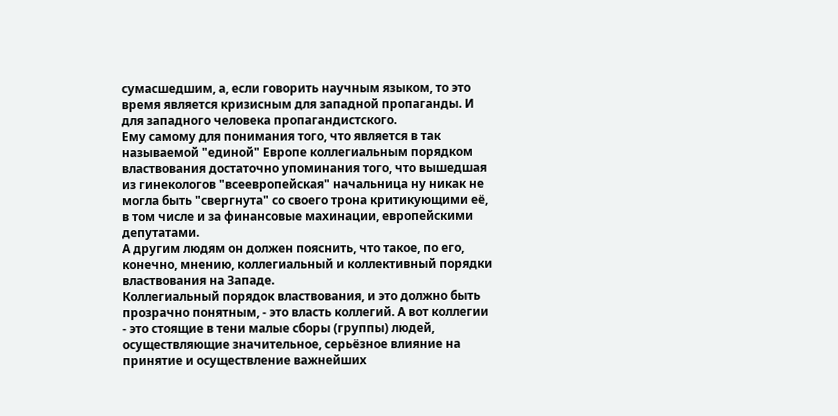сумасшедшим, а, если говорить научным языком, то это время является кризисным для западной пропаганды. И для западного человека пропагандистского.
Ему самому для понимания того, что является в так называемой "единой" Европе коллегиальным порядком властвования достаточно упоминания того, что вышедшая из гинекологов "всеевропейская" начальница ну никак не могла быть "свергнута" со своего трона критикующими её, в том числе и за финансовые махинации, европейскими депутатами.
А другим людям он должен пояснить, что такое, по его, конечно, мнению, коллегиальный и коллективный порядки властвования на Западе.
Коллегиальный порядок властвования, и это должно быть прозрачно понятным, - это власть коллегий. А вот коллегии - это стоящие в тени малые сборы (группы) людей, осуществляющие значительное, серьёзное влияние на принятие и осуществление важнейших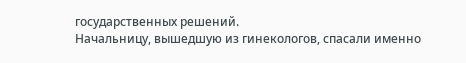государственных решений.
Начальницу, вышедшую из гинекологов, спасали именно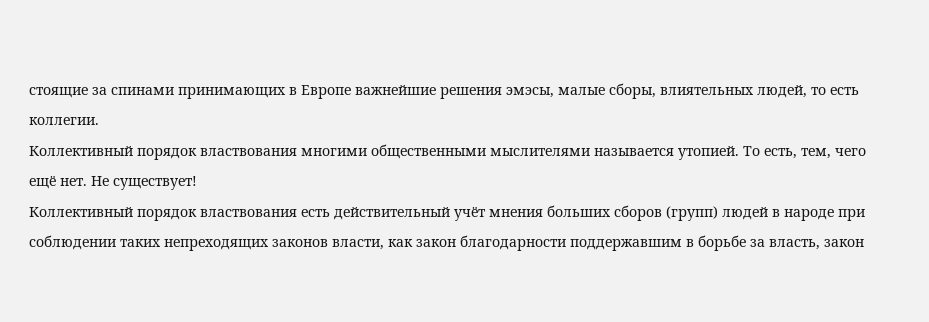стоящие за спинами принимающих в Европе важнейшие решения эмэсы, малые сборы, влиятельных людей, то есть коллегии.
Коллективный порядок властвования многими общественными мыслителями называется утопией. То есть, тем, чего ещё нет. Не существует!
Коллективный порядок властвования есть действительный учёт мнения больших сборов (групп) людей в народе при соблюдении таких непреходящих законов власти, как закон благодарности поддержавшим в борьбе за власть, закон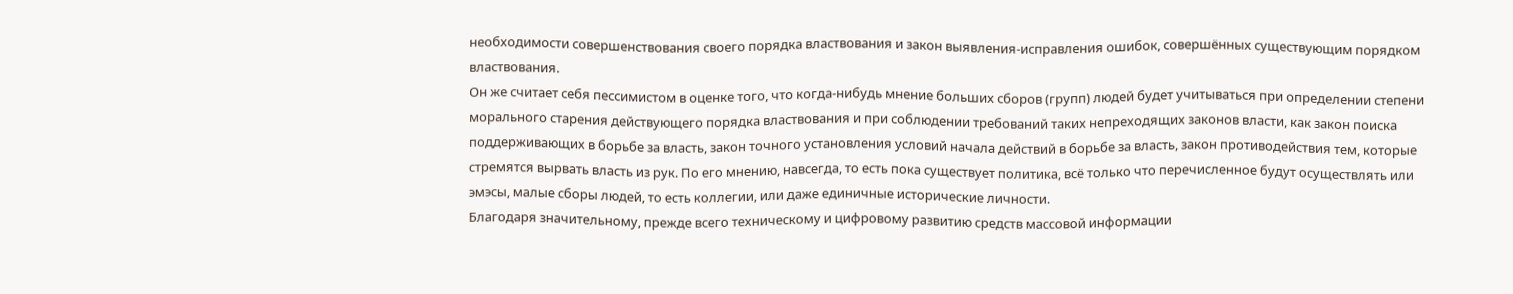необходимости совершенствования своего порядка властвования и закон выявления-исправления ошибок, совершённых существующим порядком властвования.
Он же считает себя пессимистом в оценке того, что когда-нибудь мнение больших сборов (групп) людей будет учитываться при определении степени морального старения действующего порядка властвования и при соблюдении требований таких непреходящих законов власти, как закон поиска поддерживающих в борьбе за власть, закон точного установления условий начала действий в борьбе за власть, закон противодействия тем, которые стремятся вырвать власть из рук. По его мнению, навсегда, то есть пока существует политика, всё только что перечисленное будут осуществлять или эмэсы, малые сборы людей, то есть коллегии, или даже единичные исторические личности.
Благодаря значительному, прежде всего техническому и цифровому развитию средств массовой информации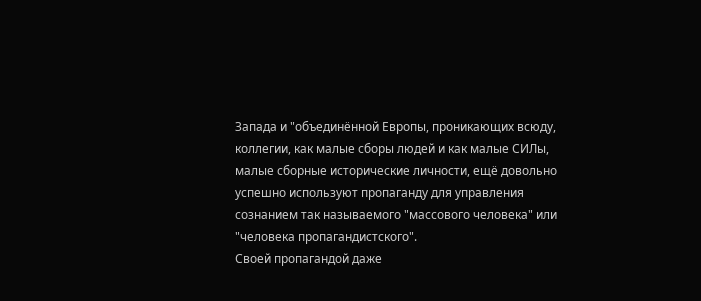Запада и "объединённой Европы, проникающих всюду, коллегии, как малые сборы людей и как малые СИЛы, малые сборные исторические личности, ещё довольно успешно используют пропаганду для управления сознанием так называемого "массового человека" или "человека пропагандистского".
Своей пропагандой даже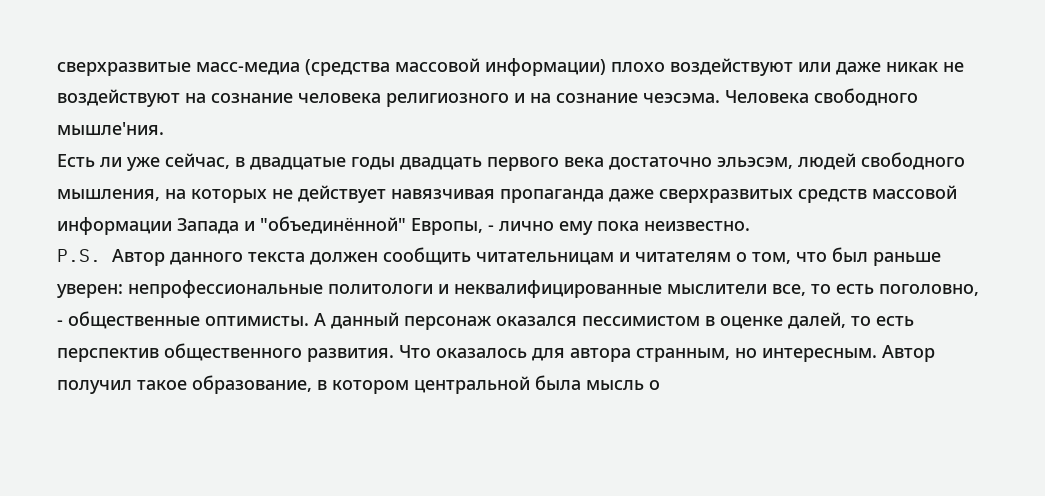сверхразвитые масс-медиа (средства массовой информации) плохо воздействуют или даже никак не воздействуют на сознание человека религиозного и на сознание чеэсэма. Человека свободного мышле'ния.
Есть ли уже сейчас, в двадцатые годы двадцать первого века достаточно эльэсэм, людей свободного мышления, на которых не действует навязчивая пропаганда даже сверхразвитых средств массовой информации Запада и "объединённой" Европы, - лично ему пока неизвестно.
P.S. Автор данного текста должен сообщить читательницам и читателям о том, что был раньше уверен: непрофессиональные политологи и неквалифицированные мыслители все, то есть поголовно, - общественные оптимисты. А данный персонаж оказался пессимистом в оценке далей, то есть перспектив общественного развития. Что оказалось для автора странным, но интересным. Автор получил такое образование, в котором центральной была мысль о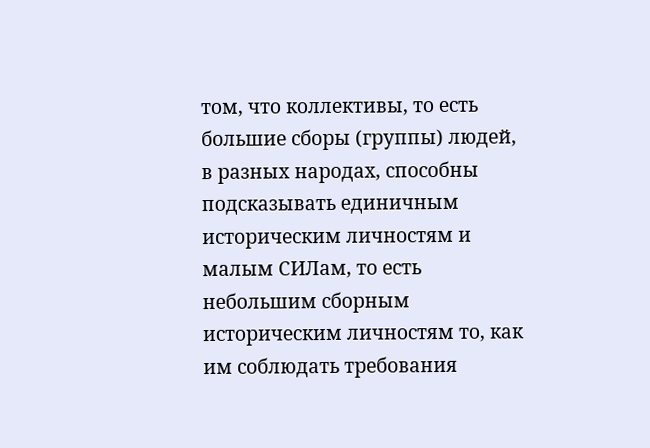том, что коллективы, то есть большие сборы (группы) людей, в разных народах, способны подсказывать единичным историческим личностям и малым СИЛам, то есть небольшим сборным историческим личностям то, как им соблюдать требования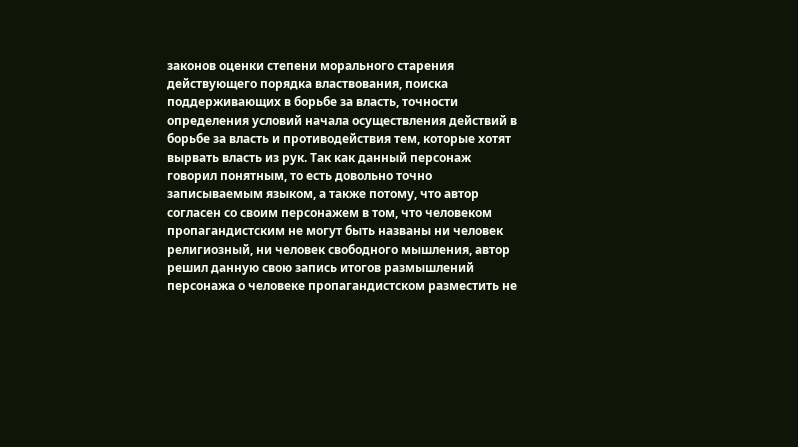законов оценки степени морального старения действующего порядка властвования, поиска поддерживающих в борьбе за власть, точности определения условий начала осуществления действий в борьбе за власть и противодействия тем, которые хотят вырвать власть из рук. Так как данный персонаж говорил понятным, то есть довольно точно записываемым языком, а также потому, что автор согласен со своим персонажем в том, что человеком пропагандистским не могут быть названы ни человек религиозный, ни человек свободного мышления, автор решил данную свою запись итогов размышлений персонажа о человеке пропагандистском разместить не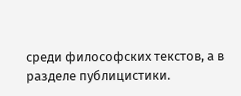среди философских текстов, а в разделе публицистики.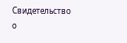Свидетельство о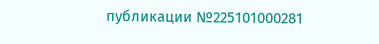публикации №225101000281